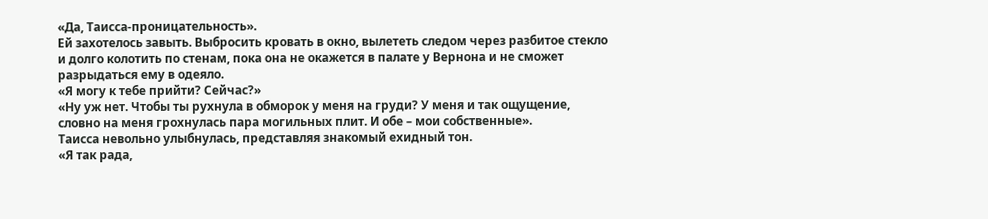«Да, Таисса-проницательность».
Ей захотелось завыть. Выбросить кровать в окно, вылететь следом через разбитое стекло и долго колотить по стенам, пока она не окажется в палате у Вернона и не сможет разрыдаться ему в одеяло.
«Я могу к тебе прийти? Сейчас?»
«Ну уж нет. Чтобы ты рухнула в обморок у меня на груди? У меня и так ощущение, словно на меня грохнулась пара могильных плит. И обе – мои собственные».
Таисса невольно улыбнулась, представляя знакомый ехидный тон.
«Я так рада,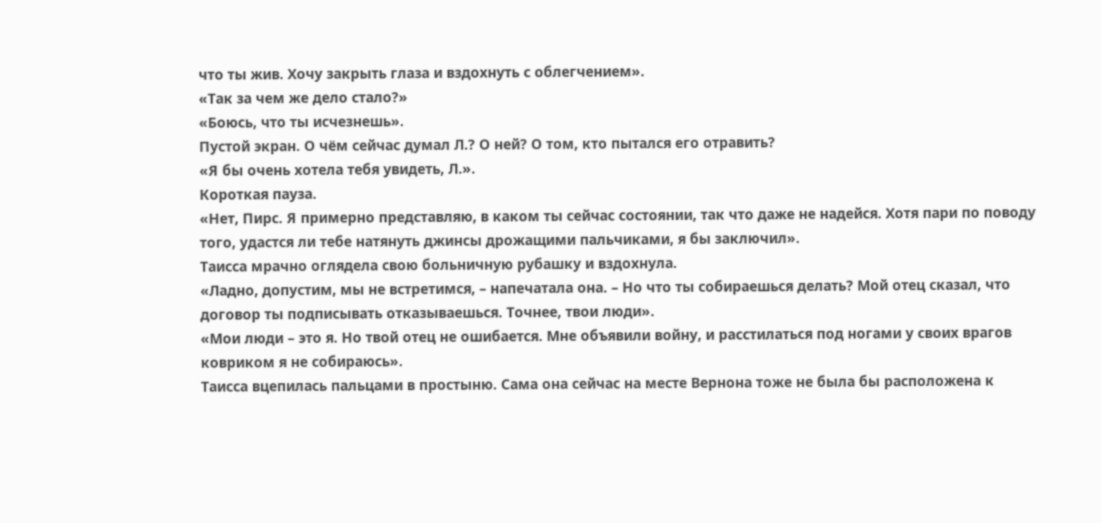что ты жив. Хочу закрыть глаза и вздохнуть с облегчением».
«Так за чем же дело стало?»
«Боюсь, что ты исчезнешь».
Пустой экран. О чём сейчас думал Л.? О ней? О том, кто пытался его отравить?
«Я бы очень хотела тебя увидеть, Л.».
Короткая пауза.
«Нет, Пирс. Я примерно представляю, в каком ты сейчас состоянии, так что даже не надейся. Хотя пари по поводу того, удастся ли тебе натянуть джинсы дрожащими пальчиками, я бы заключил».
Таисса мрачно оглядела свою больничную рубашку и вздохнула.
«Ладно, допустим, мы не встретимся, – напечатала она. – Но что ты собираешься делать? Мой отец сказал, что договор ты подписывать отказываешься. Точнее, твои люди».
«Мои люди – это я. Но твой отец не ошибается. Мне объявили войну, и расстилаться под ногами у своих врагов ковриком я не собираюсь».
Таисса вцепилась пальцами в простыню. Сама она сейчас на месте Вернона тоже не была бы расположена к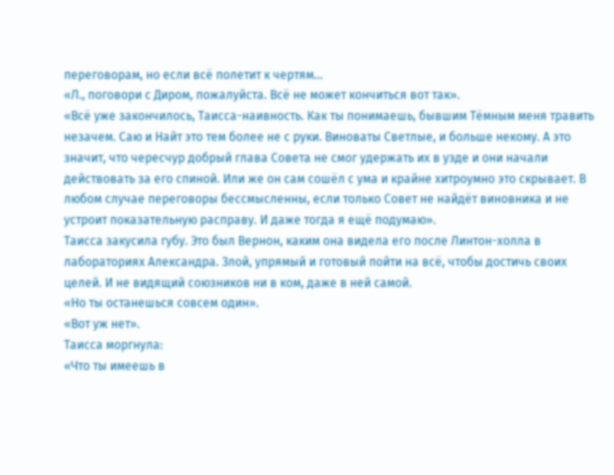переговорам, но если всё полетит к чертям…
«Л., поговори с Диром, пожалуйста. Всё не может кончиться вот так».
«Всё уже закончилось, Таисса-наивность. Как ты понимаешь, бывшим Тёмным меня травить незачем. Саю и Найт это тем более не с руки. Виноваты Светлые, и больше некому. А это значит, что чересчур добрый глава Совета не смог удержать их в узде и они начали действовать за его спиной. Или же он сам сошёл с ума и крайне хитроумно это скрывает. В любом случае переговоры бессмысленны, если только Совет не найдёт виновника и не устроит показательную расправу. И даже тогда я ещё подумаю».
Таисса закусила губу. Это был Вернон, каким она видела его после Линтон-холла в лабораториях Александра. Злой, упрямый и готовый пойти на всё, чтобы достичь своих целей. И не видящий союзников ни в ком, даже в ней самой.
«Но ты останешься совсем один».
«Вот уж нет».
Таисса моргнула:
«Что ты имеешь в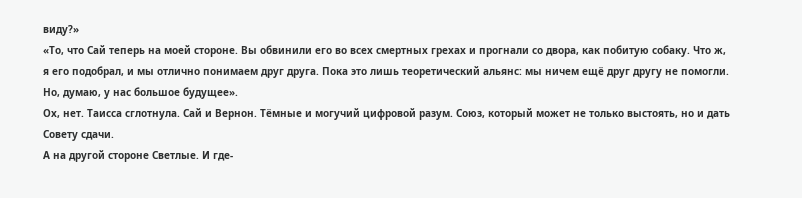виду?»
«То, что Сай теперь на моей стороне. Вы обвинили его во всех смертных грехах и прогнали со двора, как побитую собаку. Что ж, я его подобрал, и мы отлично понимаем друг друга. Пока это лишь теоретический альянс: мы ничем ещё друг другу не помогли. Но, думаю, у нас большое будущее».
Ох, нет. Таисса сглотнула. Сай и Вернон. Тёмные и могучий цифровой разум. Союз, который может не только выстоять, но и дать Совету сдачи.
А на другой стороне Светлые. И где-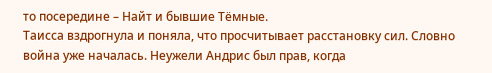то посередине – Найт и бывшие Тёмные.
Таисса вздрогнула и поняла, что просчитывает расстановку сил. Словно война уже началась. Неужели Андрис был прав, когда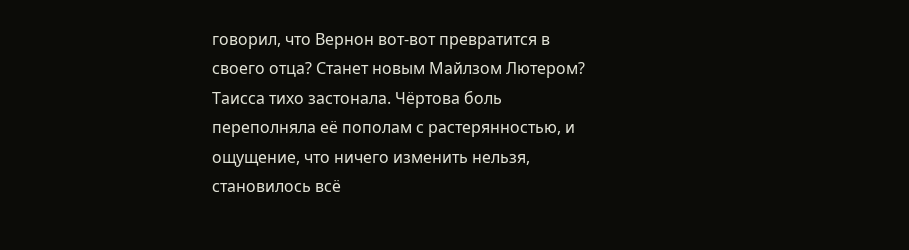говорил, что Вернон вот-вот превратится в своего отца? Станет новым Майлзом Лютером?
Таисса тихо застонала. Чёртова боль переполняла её пополам с растерянностью, и ощущение, что ничего изменить нельзя, становилось всё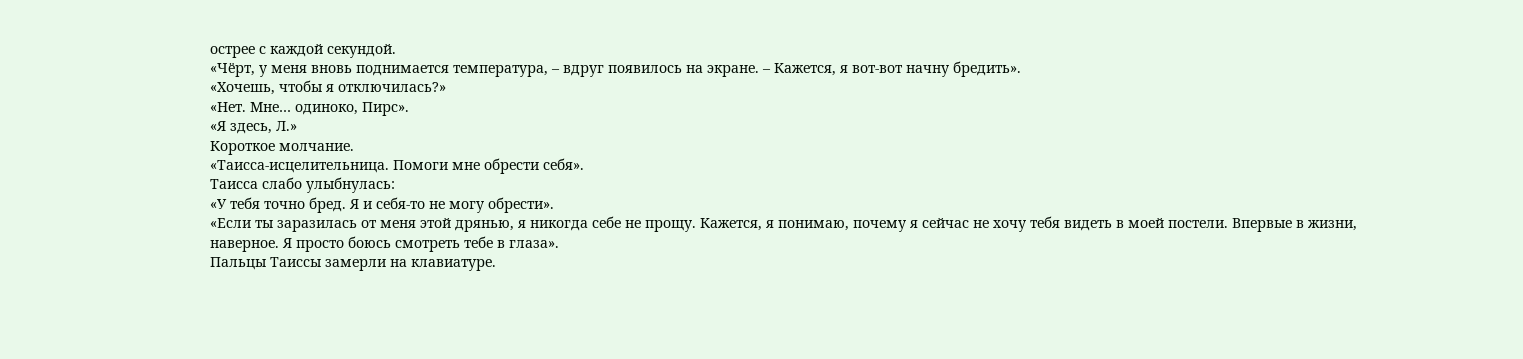острее с каждой секундой.
«Чёрт, у меня вновь поднимается температура, – вдруг появилось на экране. – Кажется, я вот-вот начну бредить».
«Хочешь, чтобы я отключилась?»
«Нет. Мне… одиноко, Пирс».
«Я здесь, Л.»
Короткое молчание.
«Таисса-исцелительница. Помоги мне обрести себя».
Таисса слабо улыбнулась:
«У тебя точно бред. Я и себя-то не могу обрести».
«Если ты заразилась от меня этой дрянью, я никогда себе не прощу. Кажется, я понимаю, почему я сейчас не хочу тебя видеть в моей постели. Впервые в жизни, наверное. Я просто боюсь смотреть тебе в глаза».
Пальцы Таиссы замерли на клавиатуре.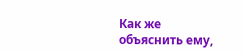Как же объяснить ему,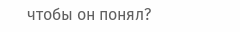чтобы он понял?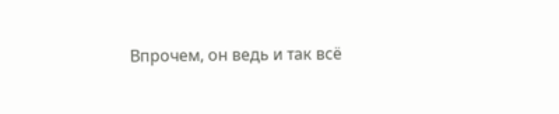Впрочем, он ведь и так всё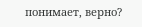понимает, верно?